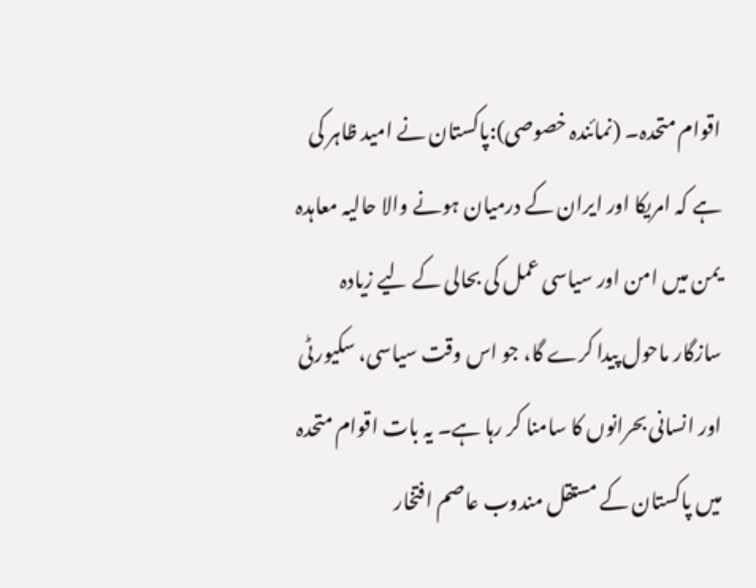اقوام متحدہ۔ (نمائندہ خصوصی):پاکستان نے امید ظاہر کی ہے کہ امریکا اور ایران کے درمیان ہونے والا حالیہ معاہدہ یمن میں امن اور سیاسی عمل کی بحالی کے لیے زیادہ سازگار ماحول پیدا کرے گا، جو اس وقت سیاسی، سکیورٹی اور انسانی بحرانوں کا سامنا کر رہا ہے۔ یہ بات اقوام متحدہ میں پاکستان کے مستقل مندوب عاصم افتخار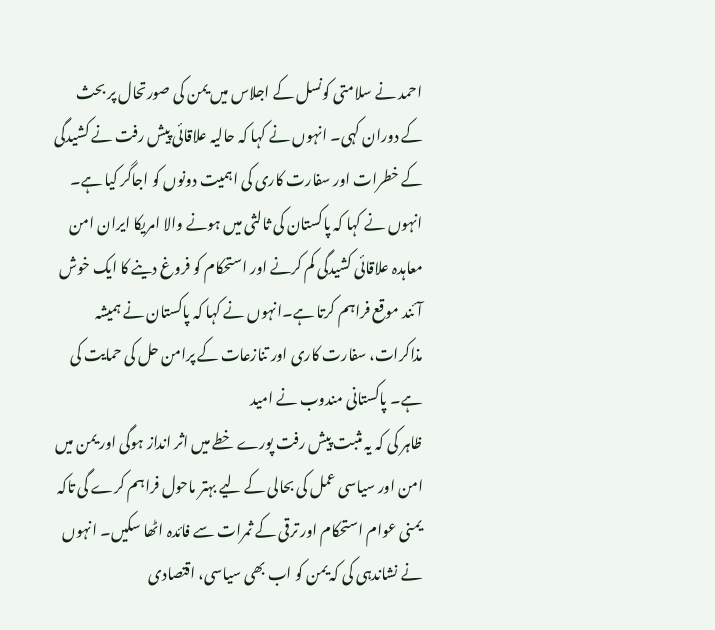احمد نے سلامتی کونسل کے اجلاس میں یمن کی صورتحال پر بحث کے دوران کہی۔ انہوں نے کہا کہ حالیہ علاقائی پیش رفت نے کشیدگی کے خطرات اور سفارت کاری کی اہمیت دونوں کو اجاگر کیا ہے۔ انہوں نے کہا کہ پاکستان کی ثالثی میں ہونے والا امریکا ایران امن معاہدہ علاقائی کشیدگی کم کرنے اور استحکام کو فروغ دینے کا ایک خوش آئند موقع فراہم کرتا ہے۔انہوں نے کہا کہ پاکستان نے ہمیشہ مذاکرات، سفارت کاری اور تنازعات کے پرامن حل کی حمایت کی ہے۔ پاکستانی مندوب نے امید
ظاہر کی کہ یہ مثبت پیش رفت پورے خطے میں اثر انداز ہوگی اور یمن میں امن اور سیاسی عمل کی بحالی کے لیے بہتر ماحول فراہم کرے گی تاکہ یمنی عوام استحکام اور ترقی کے ثمرات سے فائدہ اٹھا سکیں۔ انہوں نے نشاندہی کی کہ یمن کو اب بھی سیاسی، اقتصادی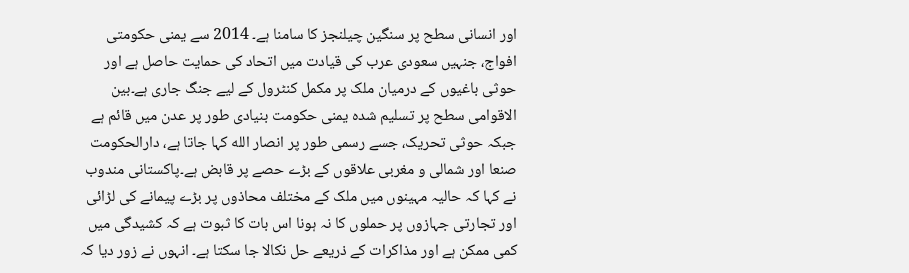اور انسانی سطح پر سنگین چیلنجز کا سامنا ہے۔ 2014 سے یمنی حکومتی افواج، جنہیں سعودی عرب کی قیادت میں اتحاد کی حمایت حاصل ہے اور حوثی باغیوں کے درمیان ملک پر مکمل کنٹرول کے لیے جنگ جاری ہے۔بین الاقوامی سطح پر تسلیم شدہ یمنی حکومت بنیادی طور پر عدن میں قائم ہے جبکہ حوثی تحریک، جسے رسمی طور پر انصار الله کہا جاتا ہے، دارالحکومت صنعا اور شمالی و مغربی علاقوں کے بڑے حصے پر قابض ہے۔پاکستانی مندوب نے کہا کہ حالیہ مہینوں میں ملک کے مختلف محاذوں پر بڑے پیمانے کی لڑائی اور تجارتی جہازوں پر حملوں کا نہ ہونا اس بات کا ثبوت ہے کہ کشیدگی میں کمی ممکن ہے اور مذاکرات کے ذریعے حل نکالا جا سکتا ہے۔ انہوں نے زور دیا کہ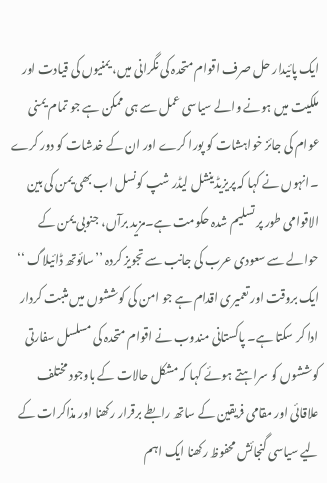ایک پائیدار حل صرف اقوام متحدہ کی نگرانی میں، یمنیوں کی قیادت اور ملکیت میں ہونے والے سیاسی عمل سے ہی ممکن ہے جو تمام یمنی عوام کی جائز خواہشات کو پورا کرے اور ان کے خدشات کو دور کرے ۔انہوں نے کہا کہ پریزیڈینشل لیڈر شپ کونسل اب بھی یمن کی بین الاقوامی طور پر تسلیم شدہ حکومت ہے۔مزید برآں، جنوبی یمن کے حوالے سے سعودی عرب کی جانب سے تجویز کردہ ’’سائوتھ ڈائیلاگ ‘‘ ایک بروقت اور تعمیری اقدام ہے جو امن کی کوششوں میں مثبت کردار ادا کر سکتا ہے۔ پاکستانی مندوب نے اقوام متحدہ کی مسلسل سفارتی کوششوں کو سراہتے ہوئے کہا کہ مشکل حالات کے باوجود مختلف علاقائی اور مقامی فریقین کے ساتھ رابطے برقرار رکھنا اور مذاکرات کے لیے سیاسی گنجائش محفوظ رکھنا ایک اہم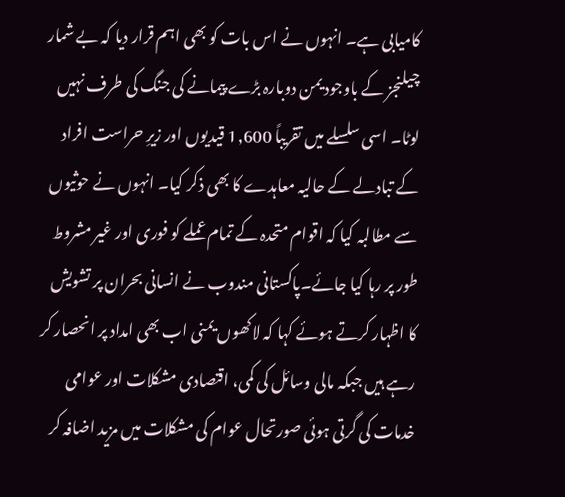کامیابی ہے۔ انہوں نے اس بات کو بھی اہم قرار دیا کہ بے شمار چیلنجز کے باوجود یمن دوبارہ بڑے پیمانے کی جنگ کی طرف نہیں لوٹا۔ اسی سلسلے میں تقریباً 1,600 قیدیوں اور زیرِ حراست افراد کے تبادلے کے حالیہ معاہدے کا بھی ذکر کیا۔ انہوں نے حوثیوں سے مطالبہ کیا کہ اقوام متحدہ کے تمام عملے کو فوری اور غیر مشروط طور پر رہا کیا جائے۔پاکستانی مندوب نے انسانی بحران پر تشویش کا اظہار کرتے ہوئے کہا کہ لاکھوں یمنی اب بھی امداد پر انحصار کر رہے ہیں جبکہ مالی وسائل کی کمی، اقتصادی مشکلات اور عوامی خدمات کی گرتی ہوئی صورتحال عوام کی مشکلات میں مزید اضافہ کر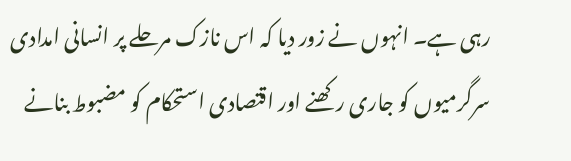رہی ہے۔ انہوں نے زور دیا کہ اس نازک مرحلے پر انسانی امدادی سرگرمیوں کو جاری رکھنے اور اقتصادی استحکام کو مضبوط بنانے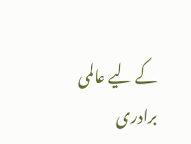کے لیے عالمی برادری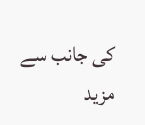کی جانب سے مزید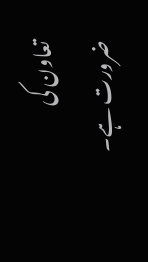تعاون کی ضرورت ہے۔